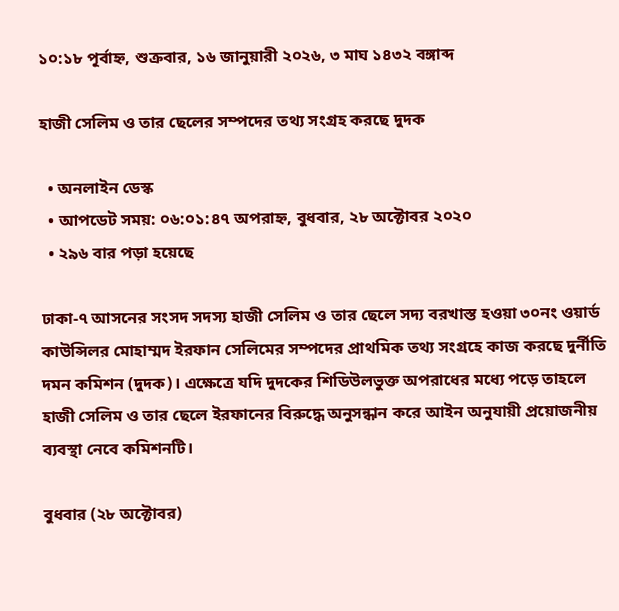১০:১৮ পূর্বাহ্ন, শুক্রবার, ১৬ জানুয়ারী ২০২৬, ৩ মাঘ ১৪৩২ বঙ্গাব্দ

হাজী সেলিম ও তার ছেলের সম্পদের তথ্য সংগ্রহ করছে দুদক

  • অনলাইন ডেস্ক
  • আপডেট সময়: ০৬:০১:৪৭ অপরাহ্ন, বুধবার, ২৮ অক্টোবর ২০২০
  • ২৯৬ বার পড়া হয়েছে

ঢাকা-৭ আসনের সংসদ সদস্য হাজী সেলিম ও তার ছেলে সদ্য বরখাস্ত হওয়া ৩০নং ওয়ার্ড কাউন্সিলর মোহাম্মদ ইরফান সেলিমের সম্পদের প্রাথমিক তথ্য সংগ্রহে কাজ করছে দুর্নীতি দমন কমিশন (দুদক)। এক্ষেত্রে যদি দুদকের শিডিউলভুক্ত অপরাধের মধ্যে পড়ে তাহলে হাজী সেলিম ও তার ছেলে ইরফানের বিরুদ্ধে অনুসন্ধান করে আইন অনুযায়ী প্রয়োজনীয় ব‌্যবস্থা নেবে কমিশনটি।

বুধবার (২৮ অক্টোবর)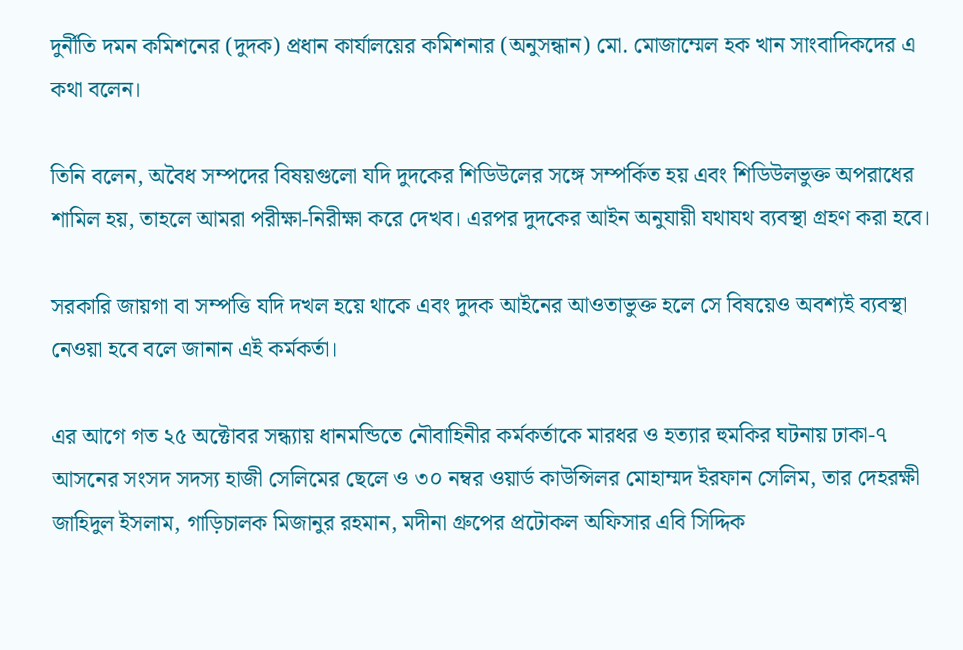দুর্নীতি দমন কমিশনের (দুদক) প্রধান কার্যালয়ের কমিশনার (অনুসন্ধান) মো. মোজাম্মেল হক খান সাংবাদিকদের এ কথা বলেন।

তিনি বলেন, অবৈধ সম্পদের বিষয়গুলো যদি দুদকের শিডিউলের সঙ্গে সম্পর্কিত হয় এবং শিডিউলভুক্ত অপরাধের শামিল হয়, তাহলে আমরা পরীক্ষা-নিরীক্ষা করে দেখব। এরপর দুদকের আইন অনুযায়ী যথাযথ ব্যবস্থা গ্রহণ করা হবে।

সরকারি জায়গা বা সম্পত্তি যদি দখল হয়ে থাকে এবং দুদক আইনের আওতাভুক্ত হলে সে বিষয়েও অবশ্যই ব্যবস্থা নেওয়া হবে বলে জানান এই কর্মকর্তা।

এর আগে গত ২৫ অক্টোবর সন্ধ্যায় ধানমন্ডিতে নৌবাহিনীর কর্মকর্তাকে মারধর ও হত্যার হুমকির ঘটনায় ঢাকা-৭ আসনের সংসদ সদস্য হাজী সেলিমের ছেলে ও ৩০ নম্বর ওয়ার্ড কাউন্সিলর মোহাম্মদ ইরফান সেলিম, তার দেহরক্ষী জাহিদুল ইসলাম, গাড়িচালক মিজানুর রহমান, মদীনা গ্রুপের প্রটোকল অফিসার এবি সিদ্দিক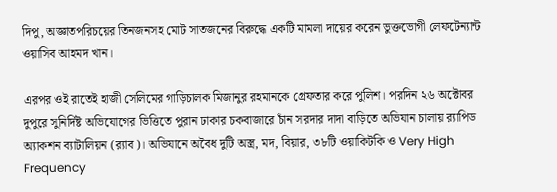দিপু, অজ্ঞাতপরিচয়ের তিনজনসহ মোট সাতজনের বিরুদ্ধে একটি মামলা দায়ের করেন ভুক্তভোগী লেফটেন্যান্ট ওয়াসিব আহমদ খান।

এরপর ওই রাতেই হাজী সেলিমের গাড়িচালক মিজানুর রহমানকে গ্রেফতার করে পুলিশ। পরদিন ২৬ অক্টোবর দুপুরে সুনির্দিষ্ট অভিযোগের ভিত্তিতে পুরান ঢাকার চকবাজারে চাঁন সরদার দাদা বাড়িতে অভিযান চালায় র‌্যাপিড অ্যাকশন ব্যাটালিয়ন (র‌্যাব)। অভিযানে অবৈধ দুটি অস্ত্র, মদ, বিয়ার, ৩৮টি ওয়াকিটকি ও Very High Frequency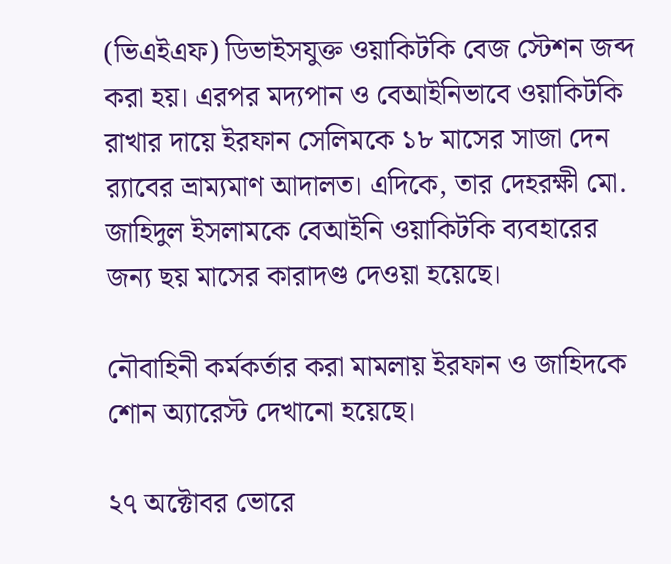(ভিএইএফ) ডিভাইসযুক্ত ওয়াকিটকি বেজ স্টেশন জব্দ করা হয়। এরপর মদ্যপান ও বেআইনিভাবে ওয়াকিটকি রাখার দায়ে ইরফান সেলিমকে ১৮ মাসের সাজা দেন র‌্যাবের ভ্রাম্যমাণ আদালত। এদিকে, তার দেহরক্ষী মো. জাহিদুল ইসলামকে বেআইনি ওয়াকিটকি ব্যবহারের জন্য ছয় মাসের কারাদণ্ড দেওয়া হয়েছে।

নৌবাহিনী কর্মকর্তার করা মামলায় ইরফান ও জাহিদকে শোন অ্যারেস্ট দেখানো হয়েছে।

২৭ অক্টোবর ভোরে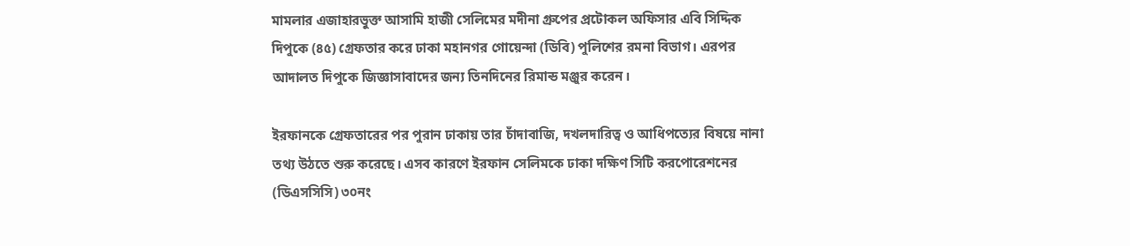মামলার এজাহারভুক্ত আসামি হাজী সেলিমের মদীনা গ্রুপের প্রটোকল অফিসার এবি সিদ্দিক দিপুকে (৪৫) গ্রেফতার করে ঢাকা মহানগর গোয়েন্দা (ডিবি) পুলিশের রমনা বিভাগ। এরপর আদালত দিপুকে জিজ্ঞাসাবাদের জন্য তিনদিনের রিমান্ড মঞ্জুর করেন।

ইরফানকে গ্রেফতারের পর পুরান ঢাকায় তার চাঁদাবাজি, দখলদারিত্ব ও আধিপত্যের বিষয়ে নানা তথ্য উঠতে শুরু করেছে। এসব কারণে ইরফান সেলিমকে ঢাকা দক্ষিণ সিটি করপোরেশনের (ডিএসসিসি) ৩০নং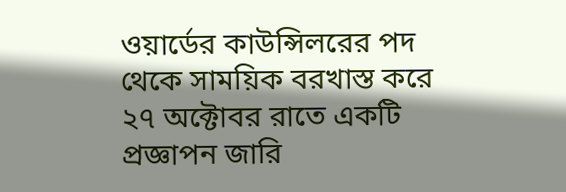ওয়ার্ডের কাউন্সিলরের পদ থেকে সাময়িক বরখাস্ত করে ২৭ অক্টোবর রাতে একটি প্রজ্ঞাপন জারি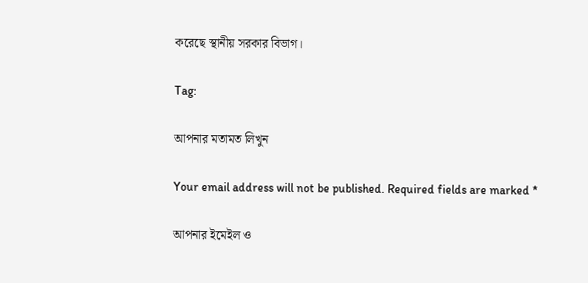করেছে স্থানীয় সরকার বিভাগ।

Tag:

আপনার মতামত লিখুন

Your email address will not be published. Required fields are marked *

আপনার ইমেইল ও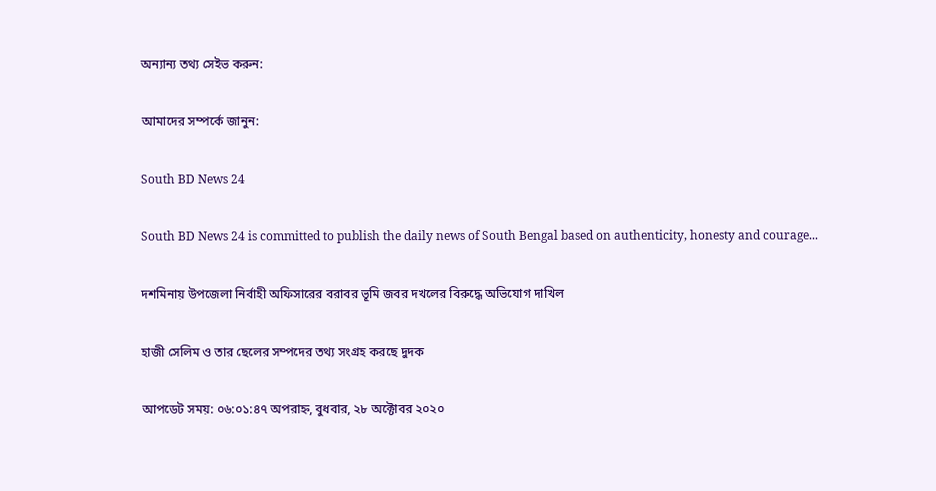অন্যান্য তথ্য সেইভ করুন:

আমাদের সম্পর্কে জানুন:

South BD News 24

South BD News 24 is committed to publish the daily news of South Bengal based on authenticity, honesty and courage...

দশমিনায় উপজেলা নির্বাহী অফিসারের বরাবর ভূমি জবর দখলের বিরুদ্ধে অভিযোগ দাখিল

হাজী সেলিম ও তার ছেলের সম্পদের তথ্য সংগ্রহ করছে দুদক

আপডেট সময়: ০৬:০১:৪৭ অপরাহ্ন, বুধবার, ২৮ অক্টোবর ২০২০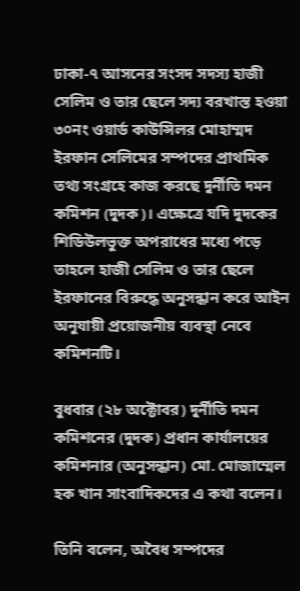ঢাকা-৭ আসনের সংসদ সদস্য হাজী সেলিম ও তার ছেলে সদ্য বরখাস্ত হওয়া ৩০নং ওয়ার্ড কাউন্সিলর মোহাম্মদ ইরফান সেলিমের সম্পদের প্রাথমিক তথ্য সংগ্রহে কাজ করছে দুর্নীতি দমন কমিশন (দুদক)। এক্ষেত্রে যদি দুদকের শিডিউলভুক্ত অপরাধের মধ্যে পড়ে তাহলে হাজী সেলিম ও তার ছেলে ইরফানের বিরুদ্ধে অনুসন্ধান করে আইন অনুযায়ী প্রয়োজনীয় ব‌্যবস্থা নেবে কমিশনটি।

বুধবার (২৮ অক্টোবর) দুর্নীতি দমন কমিশনের (দুদক) প্রধান কার্যালয়ের কমিশনার (অনুসন্ধান) মো. মোজাম্মেল হক খান সাংবাদিকদের এ কথা বলেন।

তিনি বলেন, অবৈধ সম্পদের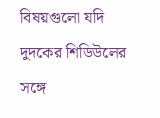বিষয়গুলো যদি দুদকের শিডিউলের সঙ্গে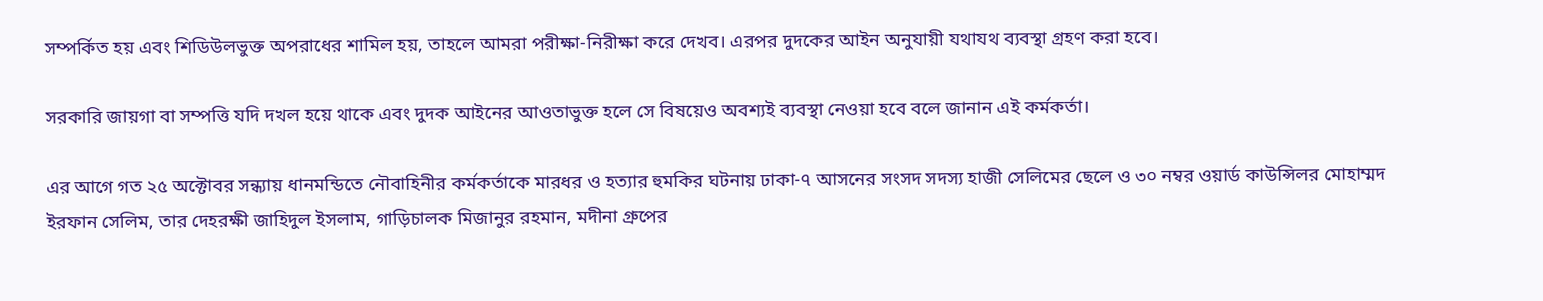সম্পর্কিত হয় এবং শিডিউলভুক্ত অপরাধের শামিল হয়, তাহলে আমরা পরীক্ষা-নিরীক্ষা করে দেখব। এরপর দুদকের আইন অনুযায়ী যথাযথ ব্যবস্থা গ্রহণ করা হবে।

সরকারি জায়গা বা সম্পত্তি যদি দখল হয়ে থাকে এবং দুদক আইনের আওতাভুক্ত হলে সে বিষয়েও অবশ্যই ব্যবস্থা নেওয়া হবে বলে জানান এই কর্মকর্তা।

এর আগে গত ২৫ অক্টোবর সন্ধ্যায় ধানমন্ডিতে নৌবাহিনীর কর্মকর্তাকে মারধর ও হত্যার হুমকির ঘটনায় ঢাকা-৭ আসনের সংসদ সদস্য হাজী সেলিমের ছেলে ও ৩০ নম্বর ওয়ার্ড কাউন্সিলর মোহাম্মদ ইরফান সেলিম, তার দেহরক্ষী জাহিদুল ইসলাম, গাড়িচালক মিজানুর রহমান, মদীনা গ্রুপের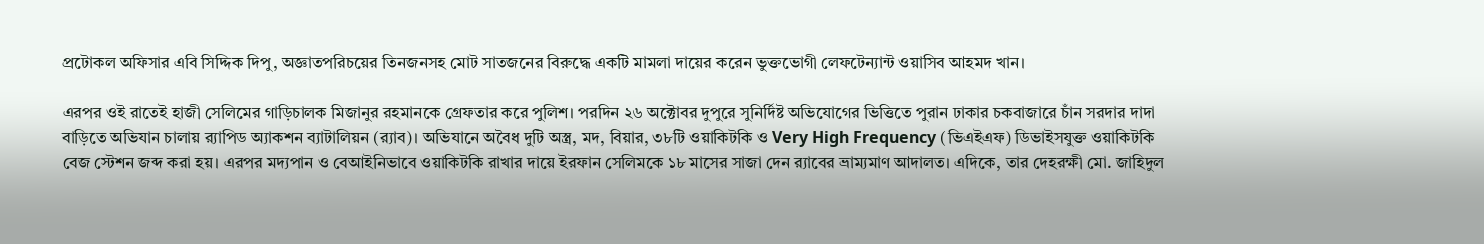প্রটোকল অফিসার এবি সিদ্দিক দিপু, অজ্ঞাতপরিচয়ের তিনজনসহ মোট সাতজনের বিরুদ্ধে একটি মামলা দায়ের করেন ভুক্তভোগী লেফটেন্যান্ট ওয়াসিব আহমদ খান।

এরপর ওই রাতেই হাজী সেলিমের গাড়িচালক মিজানুর রহমানকে গ্রেফতার করে পুলিশ। পরদিন ২৬ অক্টোবর দুপুরে সুনির্দিষ্ট অভিযোগের ভিত্তিতে পুরান ঢাকার চকবাজারে চাঁন সরদার দাদা বাড়িতে অভিযান চালায় র‌্যাপিড অ্যাকশন ব্যাটালিয়ন (র‌্যাব)। অভিযানে অবৈধ দুটি অস্ত্র, মদ, বিয়ার, ৩৮টি ওয়াকিটকি ও Very High Frequency (ভিএইএফ) ডিভাইসযুক্ত ওয়াকিটকি বেজ স্টেশন জব্দ করা হয়। এরপর মদ্যপান ও বেআইনিভাবে ওয়াকিটকি রাখার দায়ে ইরফান সেলিমকে ১৮ মাসের সাজা দেন র‌্যাবের ভ্রাম্যমাণ আদালত। এদিকে, তার দেহরক্ষী মো. জাহিদুল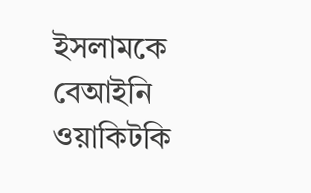ইসলামকে বেআইনি ওয়াকিটকি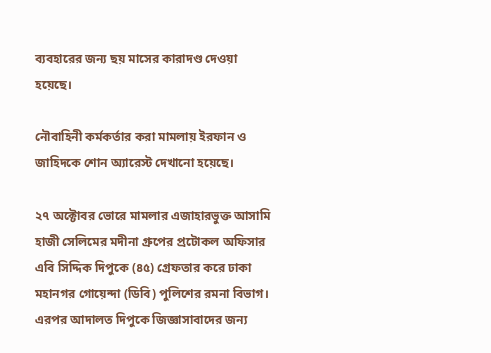ব্যবহারের জন্য ছয় মাসের কারাদণ্ড দেওয়া হয়েছে।

নৌবাহিনী কর্মকর্তার করা মামলায় ইরফান ও জাহিদকে শোন অ্যারেস্ট দেখানো হয়েছে।

২৭ অক্টোবর ভোরে মামলার এজাহারভুক্ত আসামি হাজী সেলিমের মদীনা গ্রুপের প্রটোকল অফিসার এবি সিদ্দিক দিপুকে (৪৫) গ্রেফতার করে ঢাকা মহানগর গোয়েন্দা (ডিবি) পুলিশের রমনা বিভাগ। এরপর আদালত দিপুকে জিজ্ঞাসাবাদের জন্য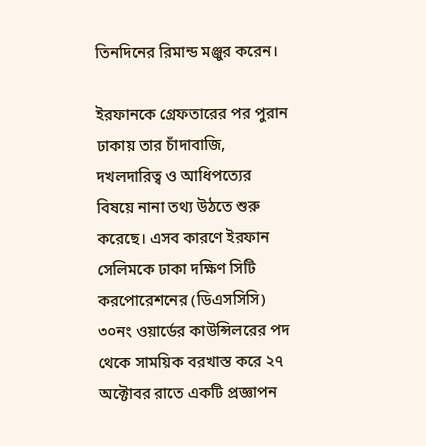তিনদিনের রিমান্ড মঞ্জুর করেন।

ইরফানকে গ্রেফতারের পর পুরান ঢাকায় তার চাঁদাবাজি, দখলদারিত্ব ও আধিপত্যের বিষয়ে নানা তথ্য উঠতে শুরু করেছে। এসব কারণে ইরফান সেলিমকে ঢাকা দক্ষিণ সিটি করপোরেশনের (ডিএসসিসি) ৩০নং ওয়ার্ডের কাউন্সিলরের পদ থেকে সাময়িক বরখাস্ত করে ২৭ অক্টোবর রাতে একটি প্রজ্ঞাপন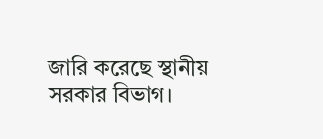জারি করেছে স্থানীয় সরকার বিভাগ।